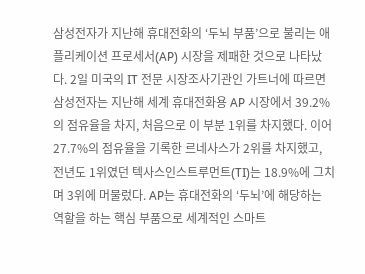삼성전자가 지난해 휴대전화의 ‘두뇌 부품’으로 불리는 애플리케이션 프로세서(AP) 시장을 제패한 것으로 나타났다. 2일 미국의 IT 전문 시장조사기관인 가트너에 따르면 삼성전자는 지난해 세계 휴대전화용 AP 시장에서 39.2%의 점유율을 차지, 처음으로 이 부분 1위를 차지했다. 이어 27.7%의 점유율을 기록한 르네사스가 2위를 차지했고, 전년도 1위였던 텍사스인스트루먼트(TI)는 18.9%에 그치며 3위에 머물렀다. AP는 휴대전화의 ‘두뇌’에 해당하는 역할을 하는 핵심 부품으로 세계적인 스마트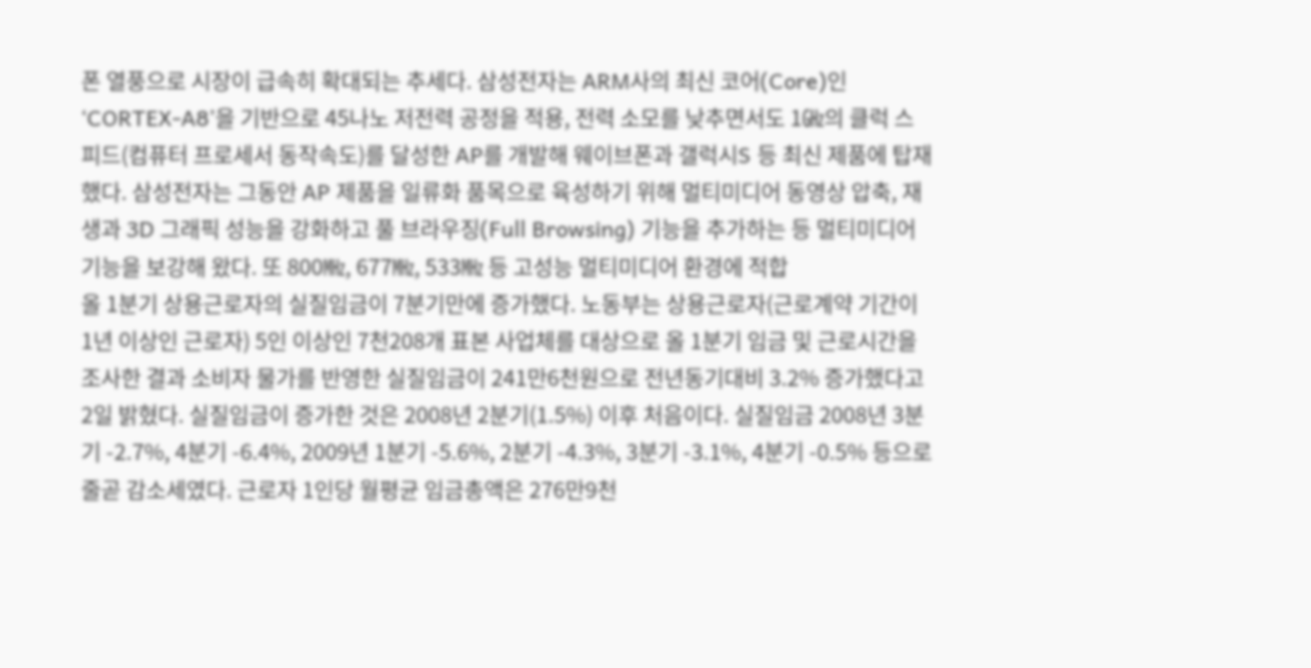폰 열풍으로 시장이 급속히 확대되는 추세다. 삼성전자는 ARM사의 최신 코어(Core)인 ‘CORTEX-A8’을 기반으로 45나노 저전력 공정을 적용, 전력 소모를 낮추면서도 1㎓의 클럭 스피드(컴퓨터 프로세서 동작속도)를 달성한 AP를 개발해 웨이브폰과 갤럭시S 등 최신 제품에 탑재했다. 삼성전자는 그동안 AP 제품을 일류화 품목으로 육성하기 위해 멀티미디어 동영상 압축, 재생과 3D 그래픽 성능을 강화하고 풀 브라우징(Full Browsing) 기능을 추가하는 등 멀티미디어 기능을 보강해 왔다. 또 800㎒, 677㎒, 533㎒ 등 고성능 멀티미디어 환경에 적합
올 1분기 상용근로자의 실질임금이 7분기만에 증가했다. 노동부는 상용근로자(근로계약 기간이 1년 이상인 근로자) 5인 이상인 7천208개 표본 사업체를 대상으로 올 1분기 임금 및 근로시간을 조사한 결과 소비자 물가를 반영한 실질임금이 241만6천원으로 전년동기대비 3.2% 증가했다고 2일 밝혔다. 실질임금이 증가한 것은 2008년 2분기(1.5%) 이후 처음이다. 실질임금 2008년 3분기 -2.7%, 4분기 -6.4%, 2009년 1분기 -5.6%, 2분기 -4.3%, 3분기 -3.1%, 4분기 -0.5% 등으로 줄곧 감소세였다. 근로자 1인당 월평균 임금총액은 276만9천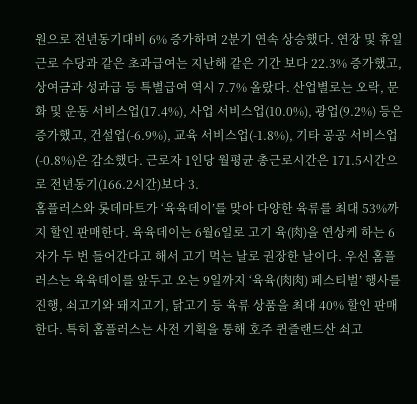원으로 전년동기대비 6% 증가하며 2분기 연속 상승했다. 연장 및 휴일근로 수당과 같은 초과급여는 지난해 같은 기간 보다 22.3% 증가했고, 상여금과 성과급 등 특별급여 역시 7.7% 올랐다. 산업별로는 오락, 문화 및 운동 서비스업(17.4%), 사업 서비스업(10.0%), 광업(9.2%) 등은 증가했고, 건설업(-6.9%), 교육 서비스업(-1.8%), 기타 공공 서비스업(-0.8%)은 감소했다. 근로자 1인당 월평균 총근로시간은 171.5시간으로 전년동기(166.2시간)보다 3.
홈플러스와 롯데마트가 ‘육육데이’를 맞아 다양한 육류를 최대 53%까지 할인 판매한다. 육육데이는 6월6일로 고기 육(肉)을 연상케 하는 6자가 두 번 들어간다고 해서 고기 먹는 날로 권장한 날이다. 우선 홈플러스는 육육데이를 앞두고 오는 9일까지 ‘육육(肉肉) 페스티벌’ 행사를 진행, 쇠고기와 돼지고기, 닭고기 등 육류 상품을 최대 40% 할인 판매한다. 특히 홈플러스는 사전 기획을 통해 호주 퀸즐랜드산 쇠고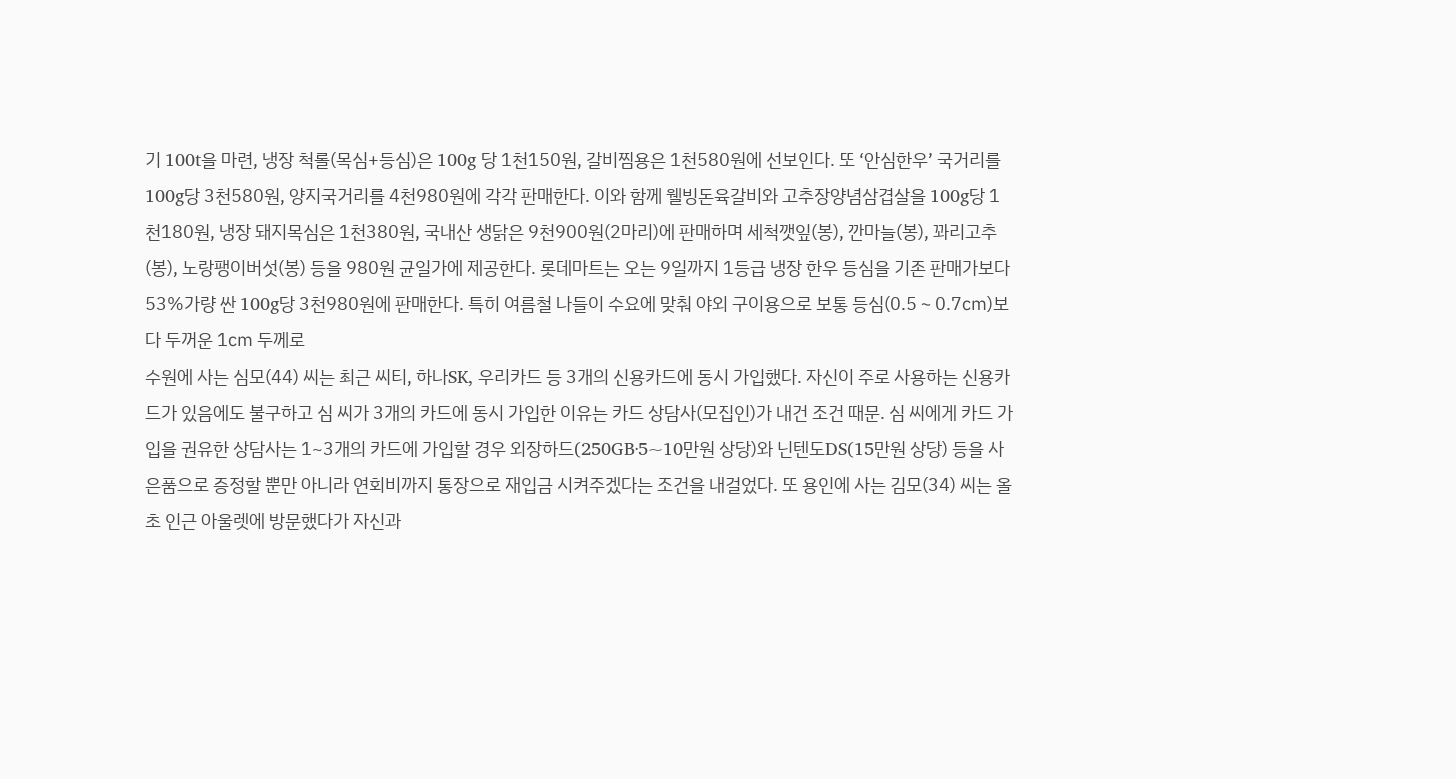기 100t을 마련, 냉장 척롤(목심+등심)은 100g 당 1천150원, 갈비찜용은 1천580원에 선보인다. 또 ‘안심한우’ 국거리를 100g당 3천580원, 양지국거리를 4천980원에 각각 판매한다. 이와 함께 웰빙돈육갈비와 고추장양념삼겹살을 100g당 1천180원, 냉장 돼지목심은 1천380원, 국내산 생닭은 9천900원(2마리)에 판매하며 세척깻잎(봉), 깐마늘(봉), 꽈리고추(봉), 노랑팽이버섯(봉) 등을 980원 균일가에 제공한다. 롯데마트는 오는 9일까지 1등급 냉장 한우 등심을 기존 판매가보다 53%가량 싼 100g당 3천980원에 판매한다. 특히 여름철 나들이 수요에 맞춰 야외 구이용으로 보통 등심(0.5∼0.7㎝)보다 두꺼운 1㎝ 두께로
수원에 사는 심모(44) 씨는 최근 씨티, 하나SK, 우리카드 등 3개의 신용카드에 동시 가입했다. 자신이 주로 사용하는 신용카드가 있음에도 불구하고 심 씨가 3개의 카드에 동시 가입한 이유는 카드 상담사(모집인)가 내건 조건 때문. 심 씨에게 카드 가입을 권유한 상담사는 1~3개의 카드에 가입할 경우 외장하드(250GB·5~10만원 상당)와 닌텐도DS(15만원 상당) 등을 사은품으로 증정할 뿐만 아니라 연회비까지 통장으로 재입금 시켜주겠다는 조건을 내걸었다. 또 용인에 사는 김모(34) 씨는 올초 인근 아울렛에 방문했다가 자신과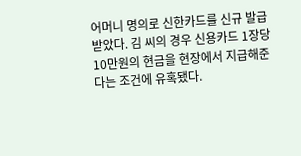어머니 명의로 신한카드를 신규 발급 받았다. 김 씨의 경우 신용카드 1장당 10만원의 현금을 현장에서 지급해준다는 조건에 유혹됐다.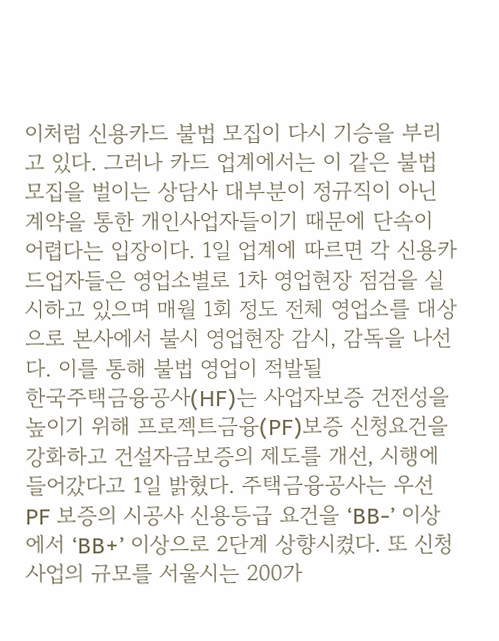이처럼 신용카드 불법 모집이 다시 기승을 부리고 있다. 그러나 카드 업계에서는 이 같은 불법 모집을 벌이는 상담사 대부분이 정규직이 아닌 계약을 통한 개인사업자들이기 때문에 단속이 어렵다는 입장이다. 1일 업계에 따르면 각 신용카드업자들은 영업소별로 1차 영업현장 점검을 실시하고 있으며 매월 1회 정도 전체 영업소를 대상으로 본사에서 불시 영업현장 감시, 감독을 나선다. 이를 통해 불법 영업이 적발될
한국주택금융공사(HF)는 사업자보증 건전성을 높이기 위해 프로젝트금융(PF)보증 신청요건을 강화하고 건설자금보증의 제도를 개선, 시행에 들어갔다고 1일 밝혔다. 주택금융공사는 우선 PF 보증의 시공사 신용등급 요건을 ‘BB-’ 이상에서 ‘BB+’ 이상으로 2단계 상향시켰다. 또 신청사업의 규모를 서울시는 200가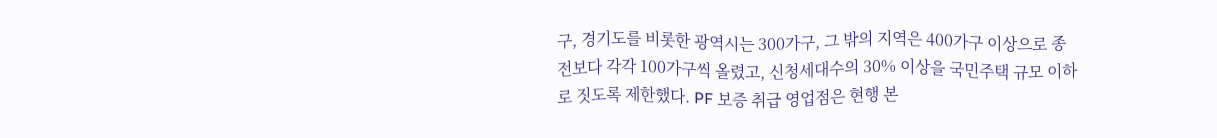구, 경기도를 비롯한 광역시는 300가구, 그 밖의 지역은 400가구 이상으로 종전보다 각각 100가구씩 올렸고, 신청세대수의 30% 이상을 국민주택 규모 이하로 짓도록 제한했다. PF 보증 취급 영업점은 현행 본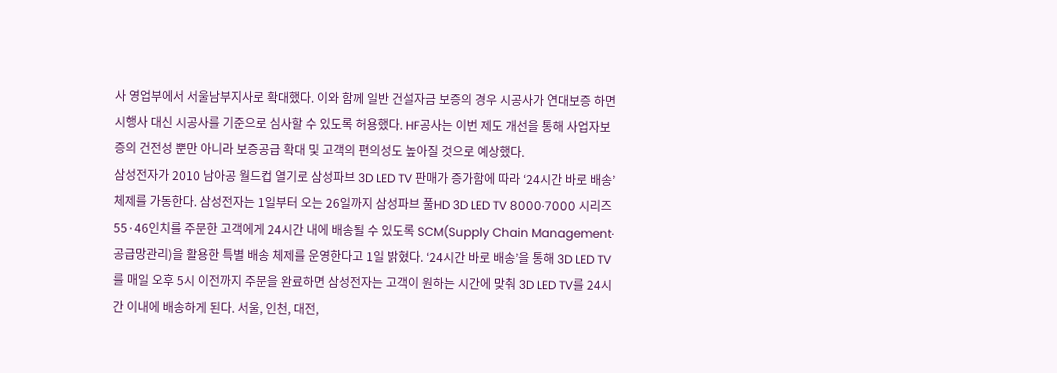사 영업부에서 서울남부지사로 확대했다. 이와 함께 일반 건설자금 보증의 경우 시공사가 연대보증 하면 시행사 대신 시공사를 기준으로 심사할 수 있도록 허용했다. HF공사는 이번 제도 개선을 통해 사업자보증의 건전성 뿐만 아니라 보증공급 확대 및 고객의 편의성도 높아질 것으로 예상했다.
삼성전자가 2010 남아공 월드컵 열기로 삼성파브 3D LED TV 판매가 증가함에 따라 ‘24시간 바로 배송’ 체제를 가동한다. 삼성전자는 1일부터 오는 26일까지 삼성파브 풀HD 3D LED TV 8000·7000 시리즈 55·46인치를 주문한 고객에게 24시간 내에 배송될 수 있도록 SCM(Supply Chain Management·공급망관리)을 활용한 특별 배송 체제를 운영한다고 1일 밝혔다. ‘24시간 바로 배송’을 통해 3D LED TV를 매일 오후 5시 이전까지 주문을 완료하면 삼성전자는 고객이 원하는 시간에 맞춰 3D LED TV를 24시간 이내에 배송하게 된다. 서울, 인천, 대전,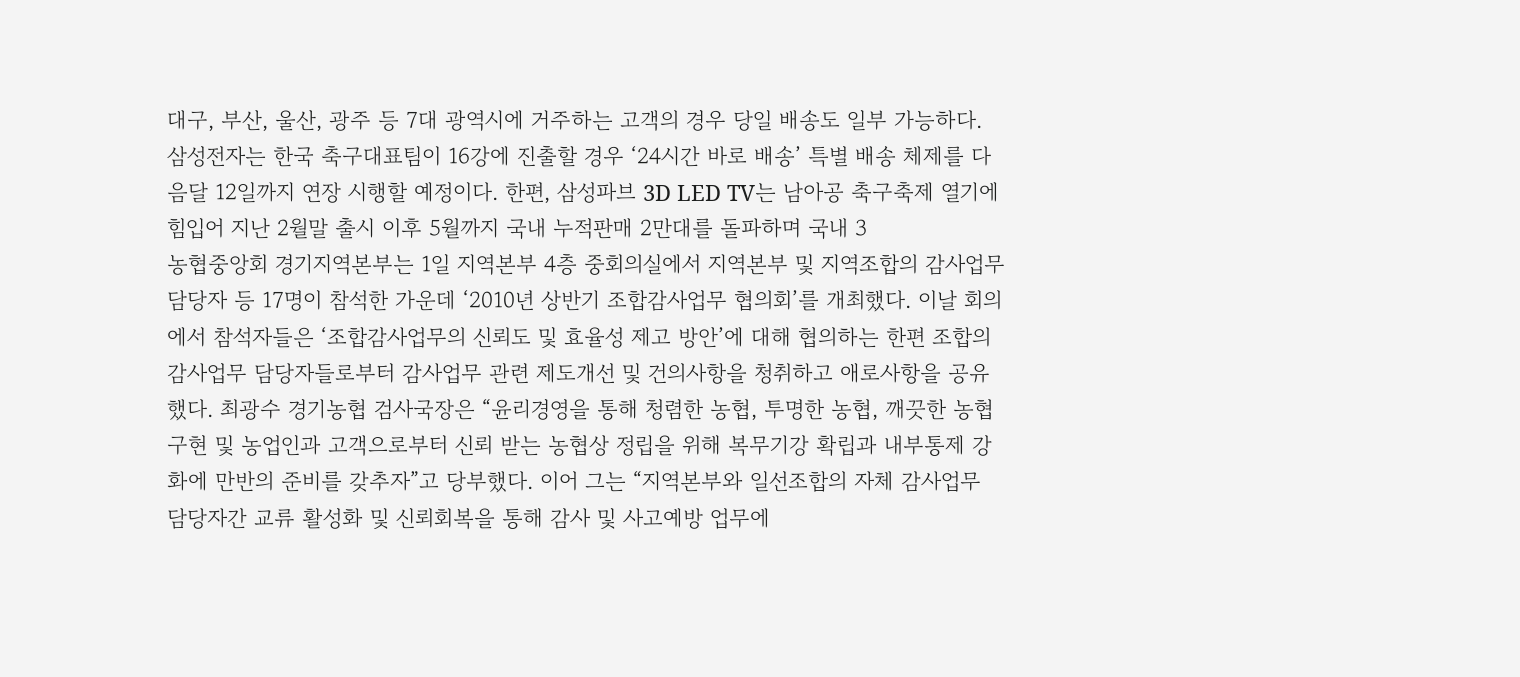대구, 부산, 울산, 광주 등 7대 광역시에 거주하는 고객의 경우 당일 배송도 일부 가능하다. 삼성전자는 한국 축구대표팀이 16강에 진출할 경우 ‘24시간 바로 배송’ 특별 배송 체제를 다음달 12일까지 연장 시행할 예정이다. 한편, 삼성파브 3D LED TV는 남아공 축구축제 열기에 힘입어 지난 2월말 출시 이후 5월까지 국내 누적판매 2만대를 돌파하며 국내 3
농협중앙회 경기지역본부는 1일 지역본부 4층 중회의실에서 지역본부 및 지역조합의 감사업무 담당자 등 17명이 참석한 가운데 ‘2010년 상반기 조합감사업무 협의회’를 개최했다. 이날 회의에서 참석자들은 ‘조합감사업무의 신뢰도 및 효율성 제고 방안’에 대해 협의하는 한편 조합의 감사업무 담당자들로부터 감사업무 관련 제도개선 및 건의사항을 청취하고 애로사항을 공유했다. 최광수 경기농협 검사국장은 “윤리경영을 통해 청렴한 농협, 투명한 농협, 깨끗한 농협 구현 및 농업인과 고객으로부터 신뢰 받는 농협상 정립을 위해 복무기강 확립과 내부통제 강화에 만반의 준비를 갖추자”고 당부했다. 이어 그는 “지역본부와 일선조합의 자체 감사업무 담당자간 교류 활성화 및 신뢰회복을 통해 감사 및 사고예방 업무에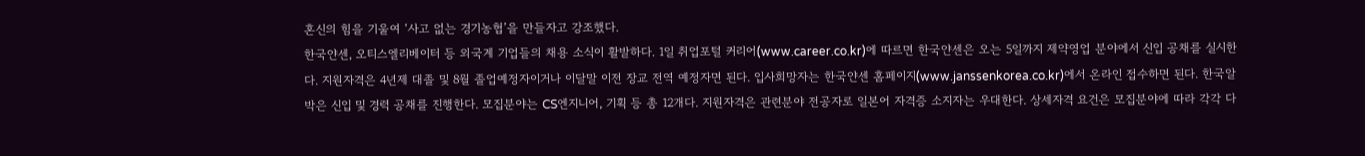혼신의 힘을 기울여 ‘사고 없는 경기농협’을 만들자고 강조했다.
한국얀센, 오티스엘리베이터 등 외국계 기업들의 채용 소식이 활발하다. 1일 취업포털 커리어(www.career.co.kr)에 따르면 한국얀센은 오는 5일까지 제약영업 분야에서 신입 공채를 실시한다. 지원자격은 4년제 대졸 및 8월 졸업예정자이거나 이달말 이전 장교 전역 예정자면 된다. 입사희망자는 한국얀센 홈페이지(www.janssenkorea.co.kr)에서 온라인 접수하면 된다. 한국알박은 신입 및 경력 공채를 진행한다. 모집분야는 CS엔지니어, 기획 등 총 12개다. 지원자격은 관련분야 전공자로 일본어 자격증 소지자는 우대한다. 상세자격 요건은 모집분야에 따라 각각 다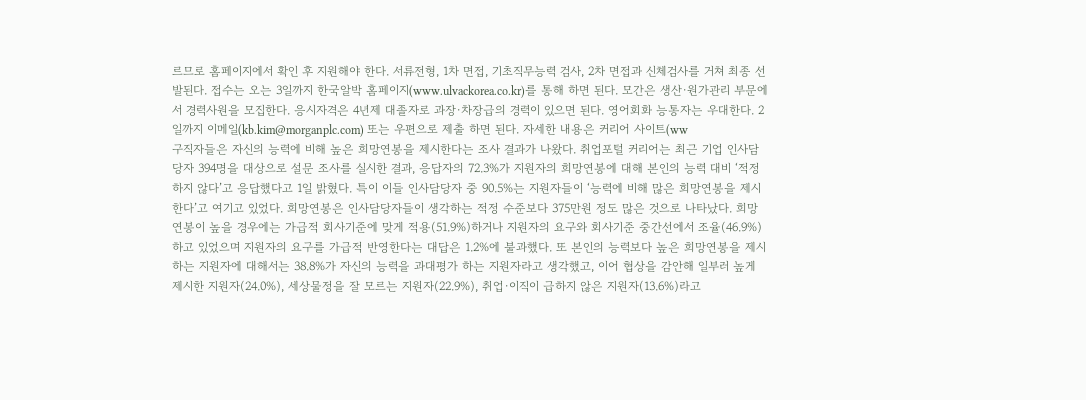르므로 홈페이지에서 확인 후 지원해야 한다. 서류전형, 1차 면접, 기초직무능력 검사, 2차 면접과 신체검사를 거쳐 최종 선발된다. 접수는 오는 3일까지 한국알박 홈페이지(www.ulvackorea.co.kr)를 통해 하면 된다. 모간은 생산·원가관리 부문에서 경력사원을 모집한다. 응시자격은 4년제 대졸자로 과장·차장급의 경력이 있으면 된다. 영어회화 능통자는 우대한다. 2일까지 이메일(kb.kim@morganplc.com) 또는 우편으로 제출 하면 된다. 자세한 내용은 커리어 사이트(ww
구직자들은 자신의 능력에 비해 높은 희망연봉을 제시한다는 조사 결과가 나왔다. 취업포털 커리어는 최근 기업 인사담당자 394명을 대상으로 설문 조사를 실시한 결과, 응답자의 72.3%가 지원자의 희망연봉에 대해 본인의 능력 대비 ‘적정하지 않다’고 응답했다고 1일 밝혔다. 특이 이들 인사담당자 중 90.5%는 지원자들이 ‘능력에 비해 많은 희망연봉을 제시한다’고 여기고 있었다. 희망연봉은 인사담당자들이 생각하는 적정 수준보다 375만원 정도 많은 것으로 나타났다. 희망연봉이 높을 경우에는 가급적 회사기준에 맞게 적용(51.9%)하거나 지원자의 요구와 회사기준 중간선에서 조율(46.9%)하고 있었으며 지원자의 요구를 가급적 반영한다는 대답은 1.2%에 불과했다. 또 본인의 능력보다 높은 희망연봉을 제시하는 지원자에 대해서는 38.8%가 자신의 능력을 과대평가 하는 지원자라고 생각했고, 이어 협상을 감안해 일부러 높게 제시한 지원자(24.0%), 세상물정을 잘 모르는 지원자(22.9%), 취업·이직이 급하지 않은 지원자(13.6%)라고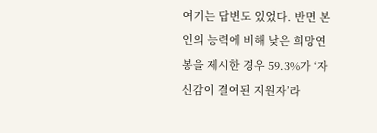여기는 답변도 있었다. 반면 본인의 능력에 비해 낮은 희망연봉을 제시한 경우 59.3%가 ‘자신감이 결여된 지원자’라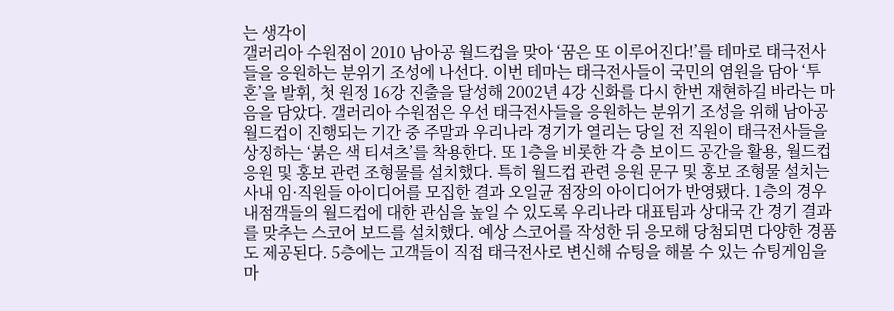는 생각이
갤러리아 수원점이 2010 남아공 월드컵을 맞아 ‘꿈은 또 이루어진다!’를 테마로 태극전사들을 응원하는 분위기 조성에 나선다. 이번 테마는 태극전사들이 국민의 염원을 담아 ‘투혼’을 발휘, 첫 원정 16강 진출을 달성해 2002년 4강 신화를 다시 한번 재현하길 바라는 마음을 담았다. 갤러리아 수원점은 우선 태극전사들을 응원하는 분위기 조성을 위해 남아공 월드컵이 진행되는 기간 중 주말과 우리나라 경기가 열리는 당일 전 직원이 태극전사들을 상징하는 ‘붉은 색 티셔츠’를 착용한다. 또 1층을 비롯한 각 층 보이드 공간을 활용, 월드컵 응원 및 홍보 관련 조형물를 설치했다. 특히 월드컵 관련 응원 문구 및 홍보 조형물 설치는 사내 임·직원들 아이디어를 모집한 결과 오일균 점장의 아이디어가 반영됐다. 1층의 경우 내점객들의 월드컵에 대한 관심을 높일 수 있도록 우리나라 대표팀과 상대국 간 경기 결과를 맞추는 스코어 보드를 설치했다. 예상 스코어를 작성한 뒤 응모해 당첨되면 다양한 경품도 제공된다. 5층에는 고객들이 직접 태극전사로 변신해 슈팅을 해볼 수 있는 슈팅게임을 마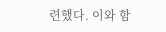련했다. 이와 함